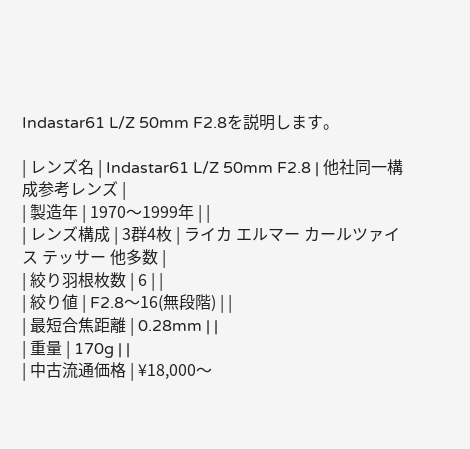Indastar61 L/Z 50mm F2.8を説明します。

| レンズ名 | Indastar61 L/Z 50mm F2.8 | 他社同一構成参考レンズ |
| 製造年 | 1970〜1999年 | |
| レンズ構成 | 3群4枚 | ライカ エルマー カールツァイス テッサー 他多数 |
| 絞り羽根枚数 | 6 | |
| 絞り値 | F2.8〜16(無段階) | |
| 最短合焦距離 | 0.28mm | |
| 重量 | 170g | |
| 中古流通価格 | ¥18,000〜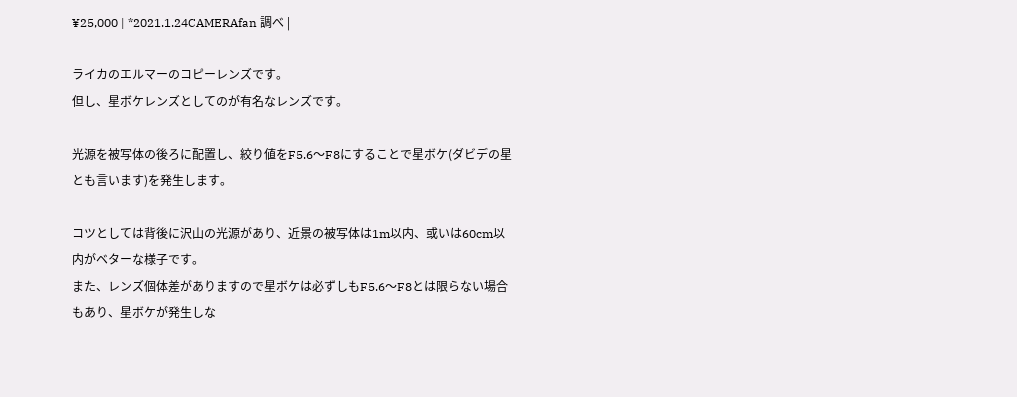¥25,000 | *2021.1.24CAMERAfan 調べ |

ライカのエルマーのコピーレンズです。
但し、星ボケレンズとしてのが有名なレンズです。

光源を被写体の後ろに配置し、絞り値をF5.6〜F8にすることで星ボケ(ダビデの星とも言います)を発生します。

コツとしては背後に沢山の光源があり、近景の被写体は1m以内、或いは60cm以内がベターな様子です。
また、レンズ個体差がありますので星ボケは必ずしもF5.6〜F8とは限らない場合もあり、星ボケが発生しな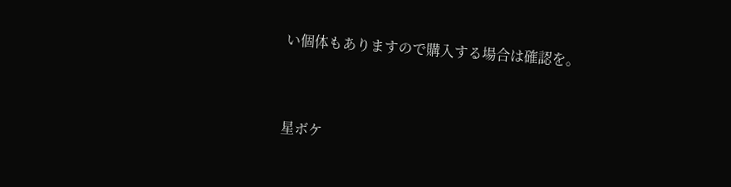い個体もありますので購入する場合は確認を。



星ボケ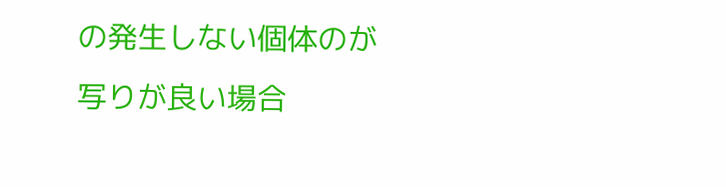の発生しない個体のが写りが良い場合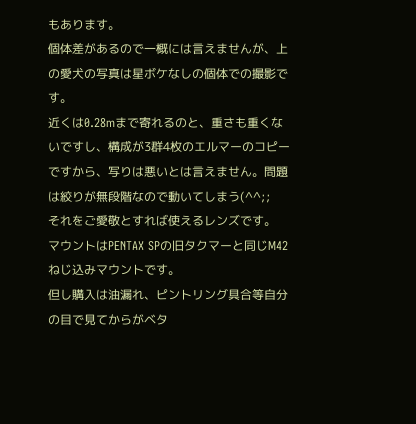もあります。
個体差があるので一概には言えませんが、上の愛犬の写真は星ボケなしの個体での撮影です。
近くは0.28mまで寄れるのと、重さも重くないですし、構成が3群4枚のエルマーのコピーですから、写りは悪いとは言えません。問題は絞りが無段階なので動いてしまう(^^;;
それをご愛敬とすれば使えるレンズです。
マウントはPENTAX SPの旧タクマーと同じM42ねじ込みマウントです。
但し購入は油漏れ、ピントリング具合等自分の目で見てからがベタ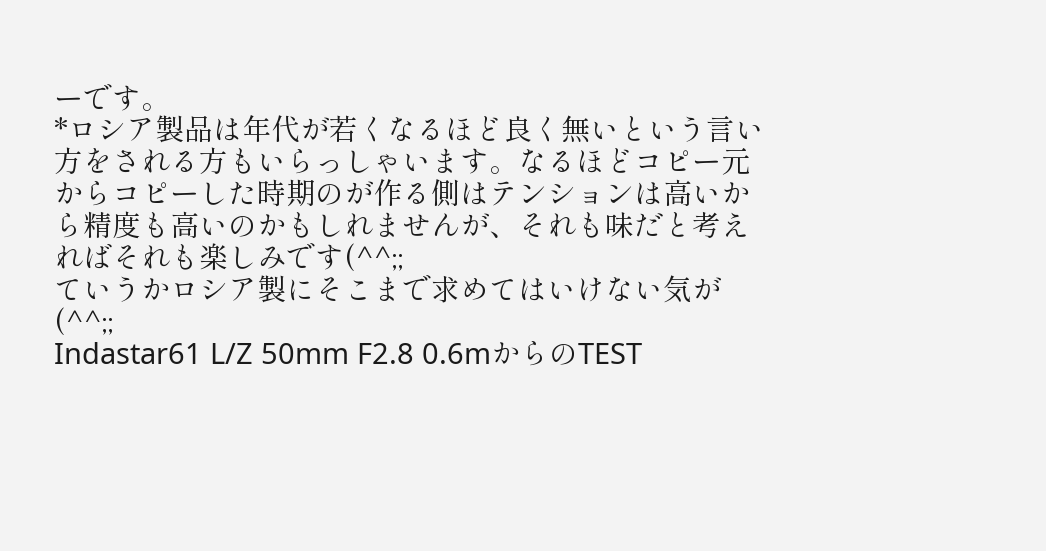ーです。
*ロシア製品は年代が若くなるほど良く無いという言い方をされる方もいらっしゃいます。なるほどコピー元からコピーした時期のが作る側はテンションは高いから精度も高いのかもしれませんが、それも味だと考えればそれも楽しみです(^^;;
ていうかロシア製にそこまで求めてはいけない気が(^^;;
Indastar61 L/Z 50mm F2.8 0.6mからのTEST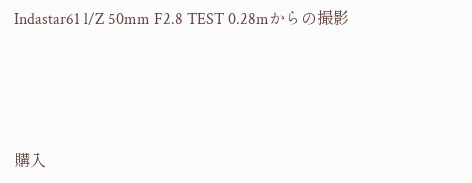Indastar61 l/Z 50mm F2.8 TEST 0.28mからの撮影




購入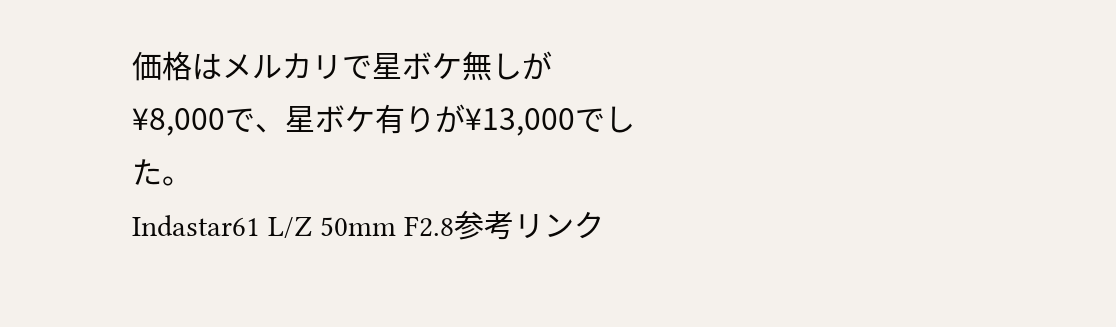価格はメルカリで星ボケ無しが¥8,000で、星ボケ有りが¥13,000でした。
Indastar61 L/Z 50mm F2.8参考リンク